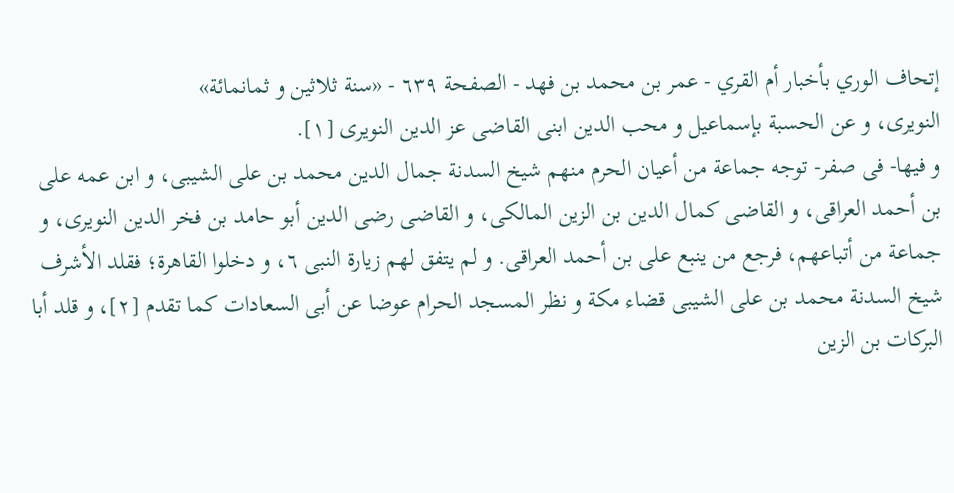إتحاف الوري بأخبار أم القري - عمر بن محمد بن فهد - الصفحة ٦٣٩ - «سنة ثلاثين و ثمانمائة»
النويرى، و عن الحسبة بإسماعيل و محب الدين ابنى القاضى عز الدين النويرى [١].
و فيها- فى صفر- توجه جماعة من أعيان الحرم منهم شيخ السدنة جمال الدين محمد بن على الشيبى، و ابن عمه على بن أحمد العراقى، و القاضى كمال الدين بن الزين المالكى، و القاضى رضى الدين أبو حامد بن فخر الدين النويرى، و جماعة من أتباعهم، فرجع من ينبع على بن أحمد العراقى. و لم يتفق لهم زيارة النبى ٦، و دخلوا القاهرة؛ فقلد الأشرف شيخ السدنة محمد بن على الشيبى قضاء مكة و نظر المسجد الحرام عوضا عن أبى السعادات كما تقدم [٢]، و قلد أبا البركات بن الزين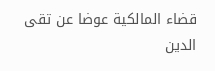قضاء المالكية عوضا عن تقى الدين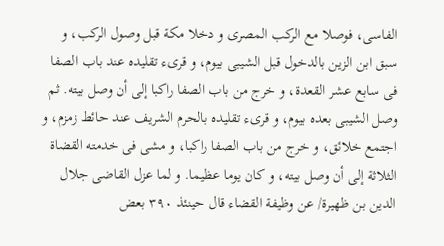الفاسى، فوصلا مع الركب المصرى و دخلا مكة قبل وصول الركب، و سبق ابن الزين بالدخول قبل الشيبى بيوم، و قرىء تقليده عند باب الصفا فى سابع عشر القعدة، و خرج من باب الصفا راكبا إلى أن وصل بيته. ثم وصل الشيبى بعده بيوم، و قرىء تقليده بالحرم الشريف عند حائط زمزم، و اجتمع خلائق، و خرج من باب الصفا راكبا، و مشى فى خدمته القضاة الثلاثة إلى أن وصل بيته، و كان يوما عظيما. و لما عزل القاضى جلال الدين بن ظهيرة/ عن وظيفة القضاء قال حينئذ ٣٩٠ بعض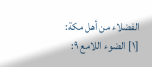الفضلاء من أهل مكة:
[١] الضوء اللامع ٩: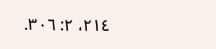٢١٤، ٢: ٣٠٦.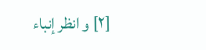[٢] و انظر إنباء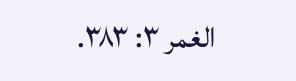الغمر ٣: ٣٨٣.